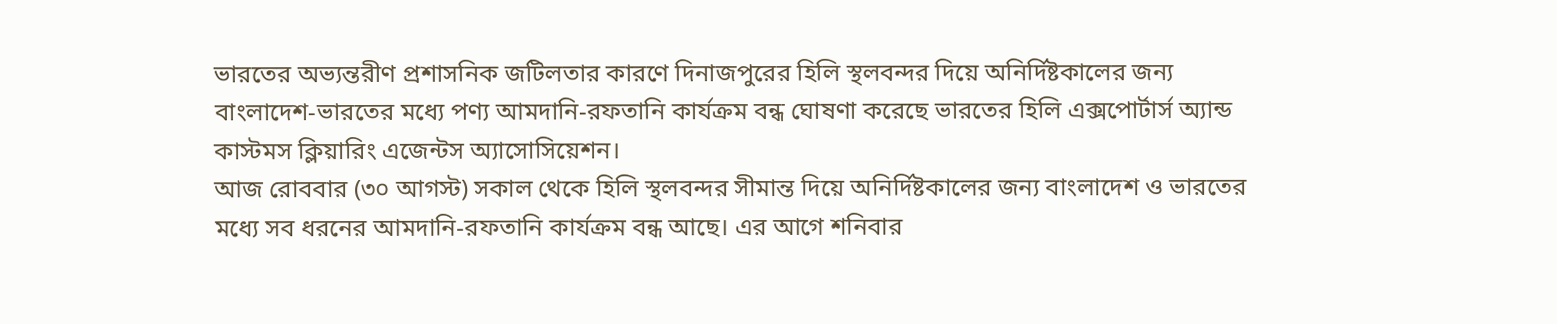ভারতের অভ্যন্তরীণ প্রশাসনিক জটিলতার কারণে দিনাজপুরের হিলি স্থলবন্দর দিয়ে অনির্দিষ্টকালের জন্য বাংলাদেশ-ভারতের মধ্যে পণ্য আমদানি-রফতানি কার্যক্রম বন্ধ ঘোষণা করেছে ভারতের হিলি এক্সপোর্টার্স অ্যান্ড কাস্টমস ক্লিয়ারিং এজেন্টস অ্যাসোসিয়েশন।
আজ রোববার (৩০ আগস্ট) সকাল থেকে হিলি স্থলবন্দর সীমান্ত দিয়ে অনির্দিষ্টকালের জন্য বাংলাদেশ ও ভারতের মধ্যে সব ধরনের আমদানি-রফতানি কার্যক্রম বন্ধ আছে। এর আগে শনিবার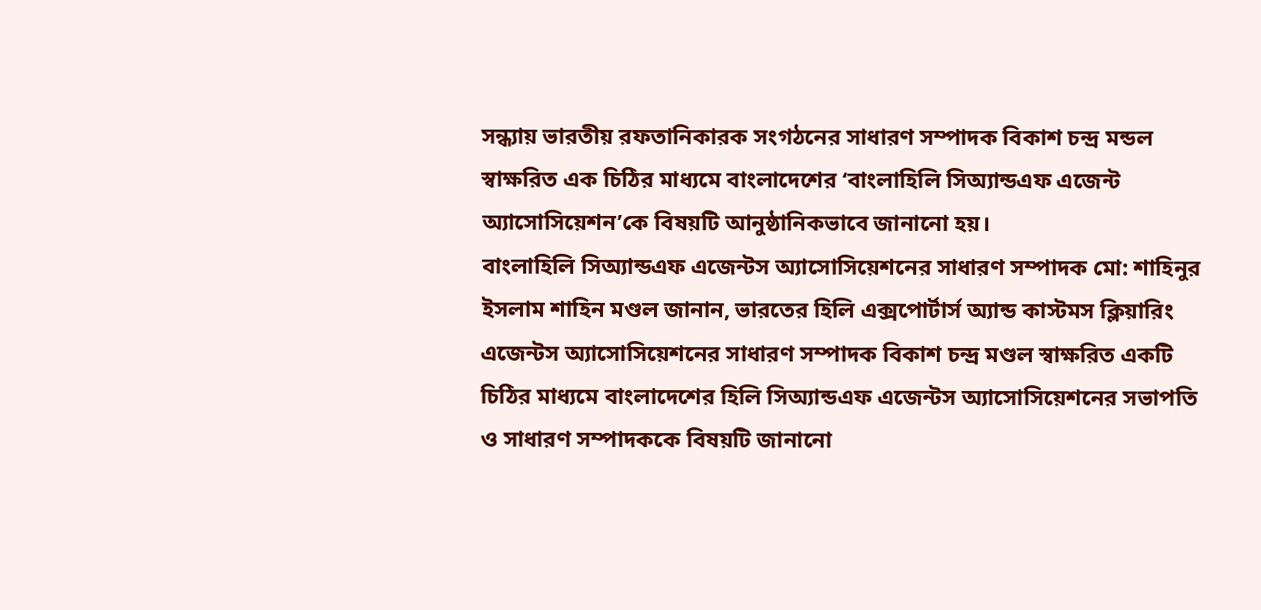সন্ধ্যায় ভারতীয় রফতানিকারক সংগঠনের সাধারণ সম্পাদক বিকাশ চন্দ্র মন্ডল স্বাক্ষরিত এক চিঠির মাধ্যমে বাংলাদেশের ‘বাংলাহিলি সিঅ্যান্ডএফ এজেন্ট অ্যাসোসিয়েশন’কে বিষয়টি আনুষ্ঠানিকভাবে জানানো হয়।
বাংলাহিলি সিঅ্যান্ডএফ এজেন্টস অ্যাসোসিয়েশনের সাধারণ সম্পাদক মো: শাহিনুর ইসলাম শাহিন মণ্ডল জানান, ভারতের হিলি এক্সপোর্টার্স অ্যান্ড কাস্টমস ক্লিয়ারিং এজেন্টস অ্যাসোসিয়েশনের সাধারণ সম্পাদক বিকাশ চন্দ্র মণ্ডল স্বাক্ষরিত একটি চিঠির মাধ্যমে বাংলাদেশের হিলি সিঅ্যান্ডএফ এজেন্টস অ্যাসোসিয়েশনের সভাপতি ও সাধারণ সম্পাদককে বিষয়টি জানানো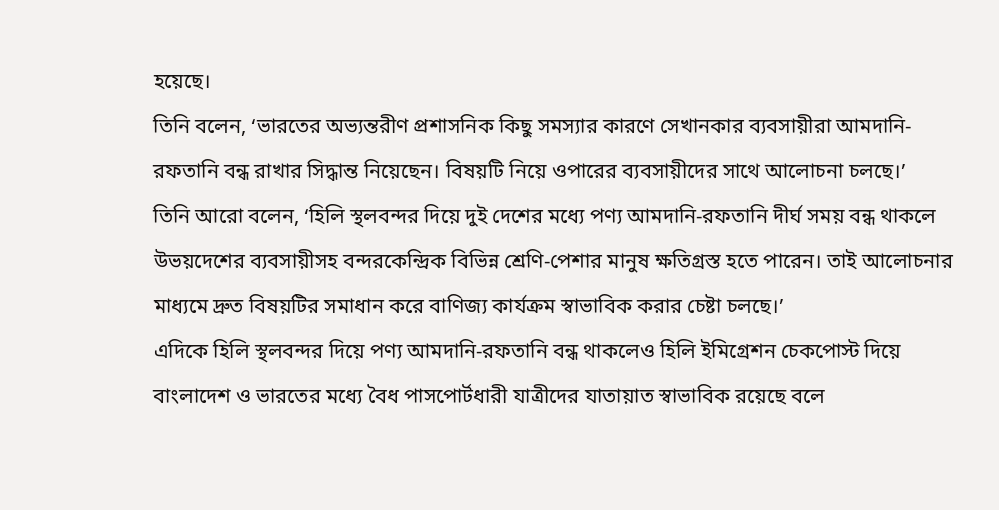হয়েছে।
তিনি বলেন, ‘ভারতের অভ্যন্তরীণ প্রশাসনিক কিছু সমস্যার কারণে সেখানকার ব্যবসায়ীরা আমদানি-রফতানি বন্ধ রাখার সিদ্ধান্ত নিয়েছেন। বিষয়টি নিয়ে ওপারের ব্যবসায়ীদের সাথে আলোচনা চলছে।’
তিনি আরো বলেন, ‘হিলি স্থলবন্দর দিয়ে দুই দেশের মধ্যে পণ্য আমদানি-রফতানি দীর্ঘ সময় বন্ধ থাকলে উভয়দেশের ব্যবসায়ীসহ বন্দরকেন্দ্রিক বিভিন্ন শ্রেণি-পেশার মানুষ ক্ষতিগ্রস্ত হতে পারেন। তাই আলোচনার মাধ্যমে দ্রুত বিষয়টির সমাধান করে বাণিজ্য কার্যক্রম স্বাভাবিক করার চেষ্টা চলছে।’
এদিকে হিলি স্থলবন্দর দিয়ে পণ্য আমদানি-রফতানি বন্ধ থাকলেও হিলি ইমিগ্রেশন চেকপোস্ট দিয়ে বাংলাদেশ ও ভারতের মধ্যে বৈধ পাসপোর্টধারী যাত্রীদের যাতায়াত স্বাভাবিক রয়েছে বলে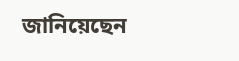জানিয়েছেন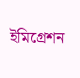ইমিগ্রেশন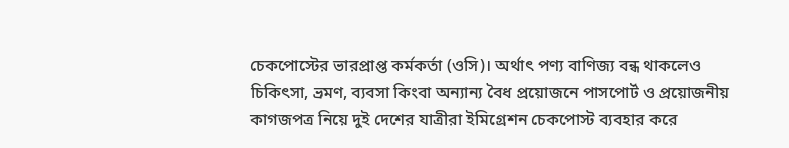চেকপোস্টের ভারপ্রাপ্ত কর্মকর্তা (ওসি)। অর্থাৎ পণ্য বাণিজ্য বন্ধ থাকলেও চিকিৎসা, ভ্রমণ, ব্যবসা কিংবা অন্যান্য বৈধ প্রয়োজনে পাসপোর্ট ও প্রয়োজনীয় কাগজপত্র নিয়ে দুই দেশের যাত্রীরা ইমিগ্রেশন চেকপোস্ট ব্যবহার করে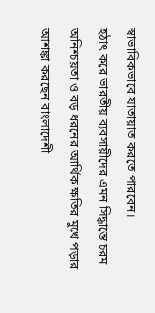স্বাভাবিকভাবে যাতায়াত করতে পারবেন।
হঠাৎ করে ভারতীয় ব্যবসায়ীদের এমন সিদ্ধান্তে চরম অনিশ্চয়তা ও বড় ধরনের আর্থিক ক্ষতির মুখে পড়ার আশঙ্কা করছেন বাংলাদেশী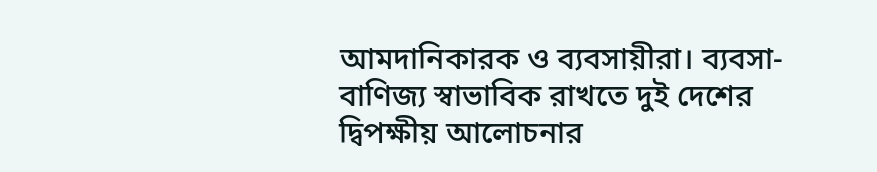আমদানিকারক ও ব্যবসায়ীরা। ব্যবসা-বাণিজ্য স্বাভাবিক রাখতে দুই দেশের দ্বিপক্ষীয় আলোচনার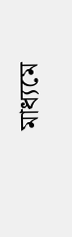মাধ্যমে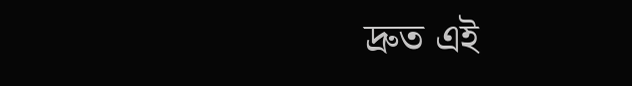দ্রুত এই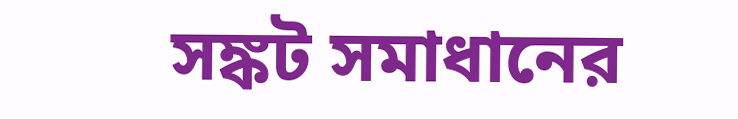সঙ্কট সমাধানের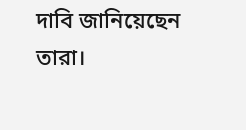দাবি জানিয়েছেন তারা।